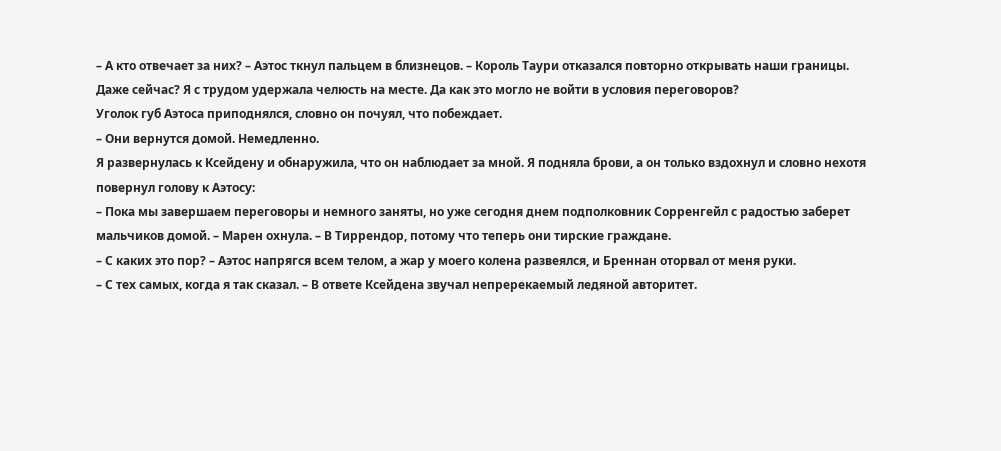– А кто отвечает за них? – Аэтос ткнул пальцем в близнецов. – Король Таури отказался повторно открывать наши границы.
Даже сейчас? Я с трудом удержала челюсть на месте. Да как это могло не войти в условия переговоров?
Уголок губ Аэтоса приподнялся, словно он почуял, что побеждает.
– Они вернутся домой. Немедленно.
Я развернулась к Ксейдену и обнаружила, что он наблюдает за мной. Я подняла брови, а он только вздохнул и словно нехотя повернул голову к Аэтосу:
– Пока мы завершаем переговоры и немного заняты, но уже сегодня днем подполковник Сорренгейл с радостью заберет мальчиков домой. – Марен охнула. – В Тиррендор, потому что теперь они тирские граждане.
– С каких это пор? – Аэтос напрягся всем телом, а жар у моего колена развеялся, и Бреннан оторвал от меня руки.
– С тех самых, когда я так сказал. – В ответе Ксейдена звучал непререкаемый ледяной авторитет.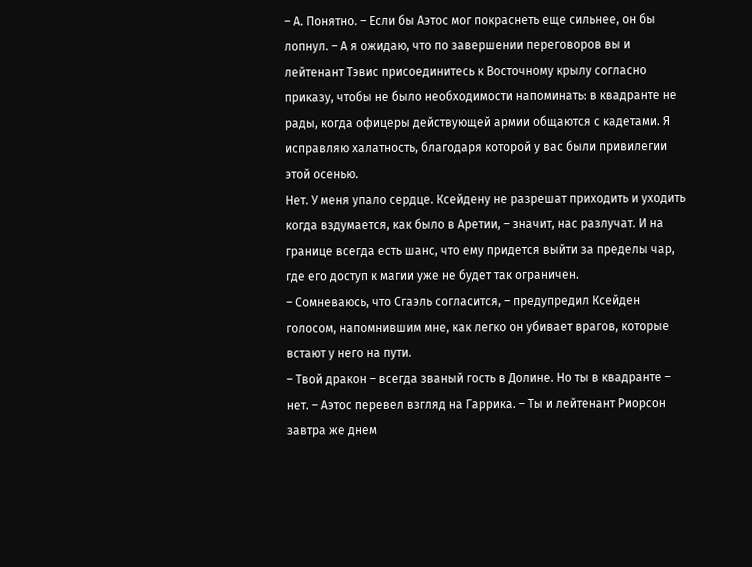– А. Понятно. – Если бы Аэтос мог покраснеть еще сильнее, он бы лопнул. – А я ожидаю, что по завершении переговоров вы и лейтенант Тэвис присоединитесь к Восточному крылу согласно приказу, чтобы не было необходимости напоминать: в квадранте не рады, когда офицеры действующей армии общаются с кадетами. Я исправляю халатность, благодаря которой у вас были привилегии этой осенью.
Нет. У меня упало сердце. Ксейдену не разрешат приходить и уходить когда вздумается, как было в Аретии, – значит, нас разлучат. И на границе всегда есть шанс, что ему придется выйти за пределы чар, где его доступ к магии уже не будет так ограничен.
– Сомневаюсь, что Сгаэль согласится, – предупредил Ксейден голосом, напомнившим мне, как легко он убивает врагов, которые встают у него на пути.
– Твой дракон – всегда званый гость в Долине. Но ты в квадранте – нет. – Аэтос перевел взгляд на Гаррика. – Ты и лейтенант Риорсон завтра же днем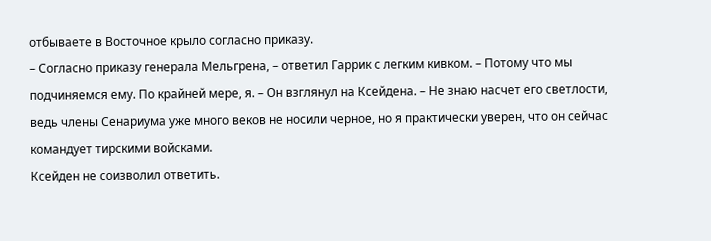отбываете в Восточное крыло согласно приказу.
– Согласно приказу генерала Мельгрена, – ответил Гаррик с легким кивком. – Потому что мы подчиняемся ему. По крайней мере, я. – Он взглянул на Ксейдена. – Не знаю насчет его светлости, ведь члены Сенариума уже много веков не носили черное, но я практически уверен, что он сейчас командует тирскими войсками.
Ксейден не соизволил ответить.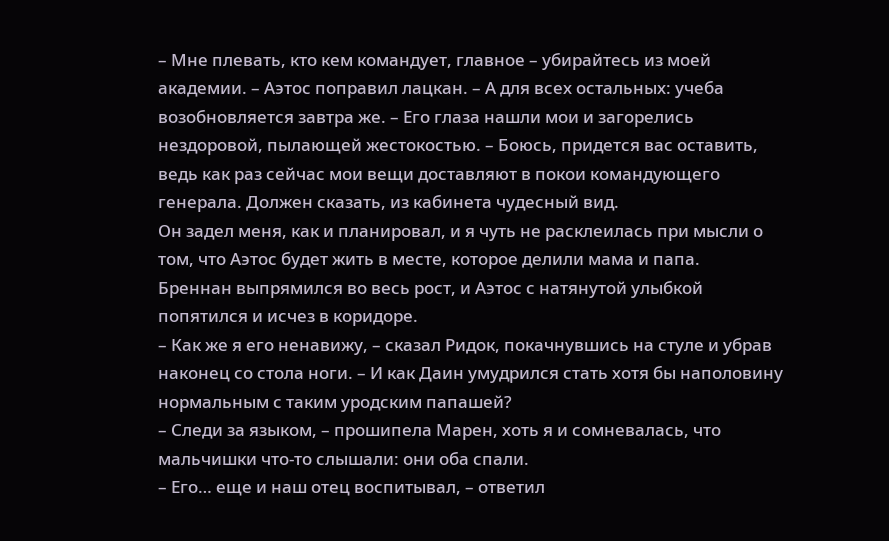– Мне плевать, кто кем командует, главное – убирайтесь из моей академии. – Аэтос поправил лацкан. – А для всех остальных: учеба возобновляется завтра же. – Его глаза нашли мои и загорелись нездоровой, пылающей жестокостью. – Боюсь, придется вас оставить, ведь как раз сейчас мои вещи доставляют в покои командующего генерала. Должен сказать, из кабинета чудесный вид.
Он задел меня, как и планировал, и я чуть не расклеилась при мысли о том, что Аэтос будет жить в месте, которое делили мама и папа.
Бреннан выпрямился во весь рост, и Аэтос с натянутой улыбкой попятился и исчез в коридоре.
– Как же я его ненавижу, – сказал Ридок, покачнувшись на стуле и убрав наконец со стола ноги. – И как Даин умудрился стать хотя бы наполовину нормальным с таким уродским папашей?
– Следи за языком, – прошипела Марен, хоть я и сомневалась, что мальчишки что-то слышали: они оба спали.
– Его… еще и наш отец воспитывал, – ответил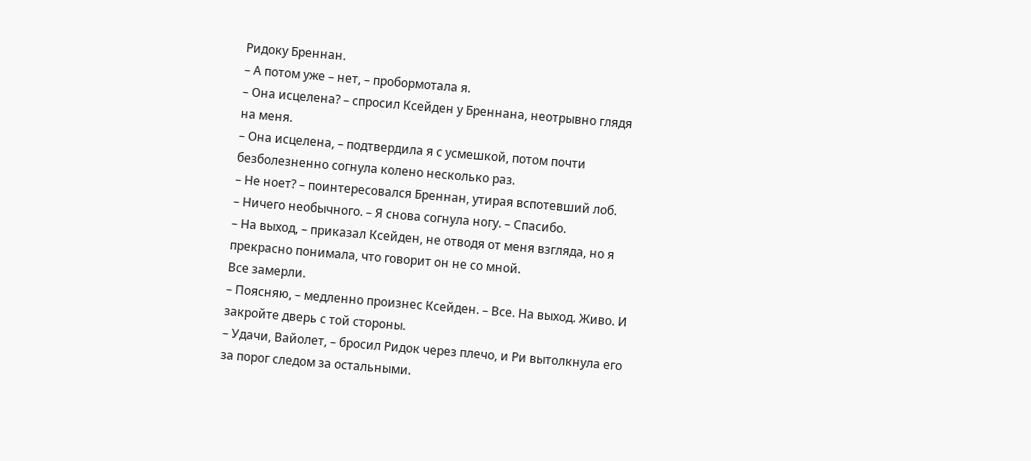Ридоку Бреннан.
– А потом уже – нет, – пробормотала я.
– Она исцелена? – спросил Ксейден у Бреннана, неотрывно глядя на меня.
– Она исцелена, – подтвердила я с усмешкой, потом почти безболезненно согнула колено несколько раз.
– Не ноет? – поинтересовался Бреннан, утирая вспотевший лоб.
– Ничего необычного. – Я снова согнула ногу. – Спасибо.
– На выход, – приказал Ксейден, не отводя от меня взгляда, но я прекрасно понимала, что говорит он не со мной.
Все замерли.
– Поясняю, – медленно произнес Ксейден. – Все. На выход. Живо. И закройте дверь с той стороны.
– Удачи, Вайолет, – бросил Ридок через плечо, и Ри вытолкнула его за порог следом за остальными.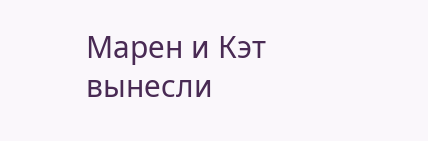Марен и Кэт вынесли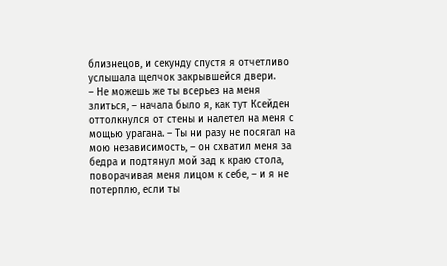близнецов, и секунду спустя я отчетливо услышала щелчок закрывшейся двери.
– Не можешь же ты всерьез на меня злиться, – начала было я, как тут Ксейден оттолкнулся от стены и налетел на меня с мощью урагана. – Ты ни разу не посягал на мою независимость, – он схватил меня за бедра и подтянул мой зад к краю стола, поворачивая меня лицом к себе, – и я не потерплю, если ты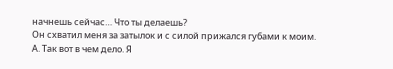начнешь сейчас… Что ты делаешь?
Он схватил меня за затылок и с силой прижался губами к моим.
А. Так вот в чем дело. Я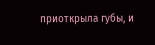приоткрыла губы, и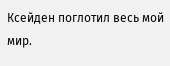Ксейден поглотил весь мой мир.